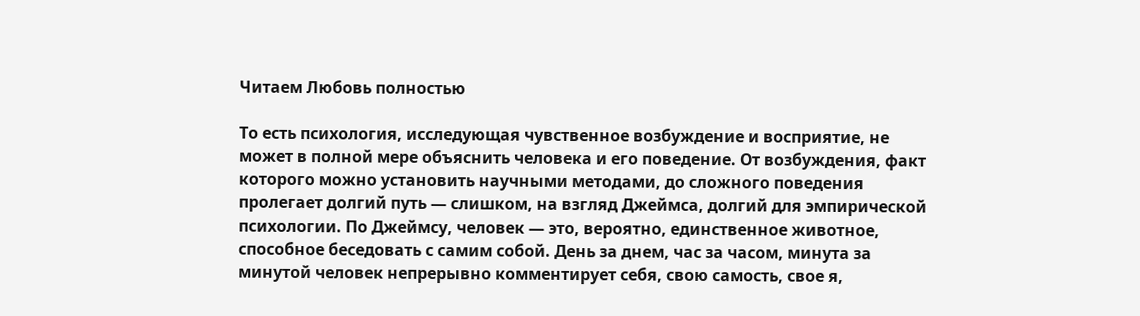Читаем Любовь полностью

То есть психология, исследующая чувственное возбуждение и восприятие, не может в полной мере объяснить человека и его поведение. От возбуждения, факт которого можно установить научными методами, до сложного поведения пролегает долгий путь — слишком, на взгляд Джеймса, долгий для эмпирической психологии. По Джеймсу, человек — это, вероятно, единственное животное, способное беседовать с самим собой. День за днем, час за часом, минута за минутой человек непрерывно комментирует себя, свою самость, свое я,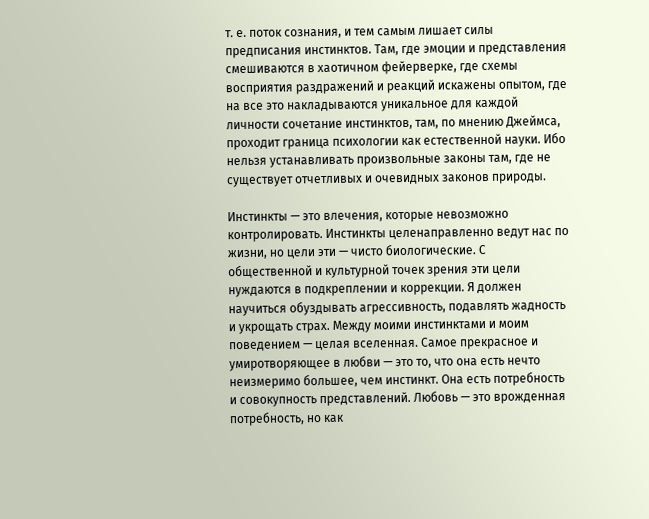т. е. поток сознания, и тем самым лишает силы предписания инстинктов. Там, где эмоции и представления смешиваются в хаотичном фейерверке, где схемы восприятия раздражений и реакций искажены опытом, где на все это накладываются уникальное для каждой личности сочетание инстинктов, там, по мнению Джеймса, проходит граница психологии как естественной науки. Ибо нельзя устанавливать произвольные законы там, где не существует отчетливых и очевидных законов природы.

Инстинкты — это влечения, которые невозможно контролировать. Инстинкты целенаправленно ведут нас по жизни, но цели эти — чисто биологические. С общественной и культурной точек зрения эти цели нуждаются в подкреплении и коррекции. Я должен научиться обуздывать агрессивность, подавлять жадность и укрощать страх. Между моими инстинктами и моим поведением — целая вселенная. Самое прекрасное и умиротворяющее в любви — это то, что она есть нечто неизмеримо большее, чем инстинкт. Она есть потребность и совокупность представлений. Любовь — это врожденная потребность, но как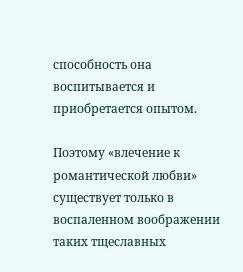способность она воспитывается и приобретается опытом.

Поэтому «влечение к романтической любви» существует только в воспаленном воображении таких тщеславных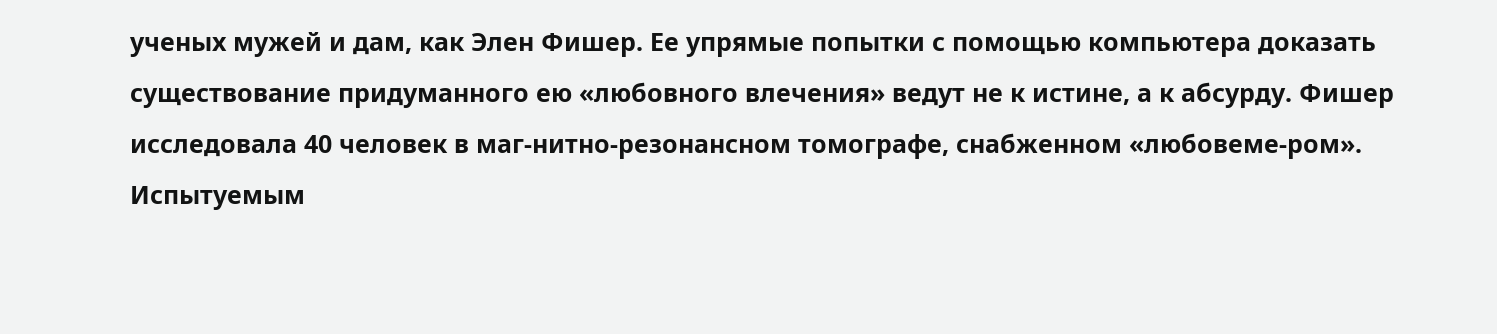ученых мужей и дам, как Элен Фишер. Ее упрямые попытки с помощью компьютера доказать существование придуманного ею «любовного влечения» ведут не к истине, а к абсурду. Фишер исследовала 40 человек в маг-нитно-резонансном томографе, снабженном «любовеме-ром». Испытуемым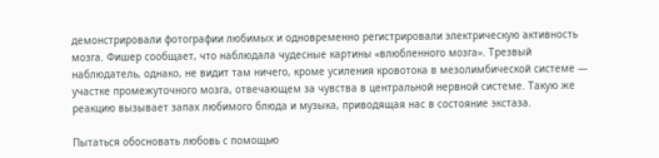демонстрировали фотографии любимых и одновременно регистрировали электрическую активность мозга. Фишер сообщает, что наблюдала чудесные картины «влюбленного мозга». Трезвый наблюдатель, однако, не видит там ничего, кроме усиления кровотока в мезолимбической системе — участке промежуточного мозга, отвечающем за чувства в центральной нервной системе. Такую же реакцию вызывает запах любимого блюда и музыка, приводящая нас в состояние экстаза.

Пытаться обосновать любовь с помощью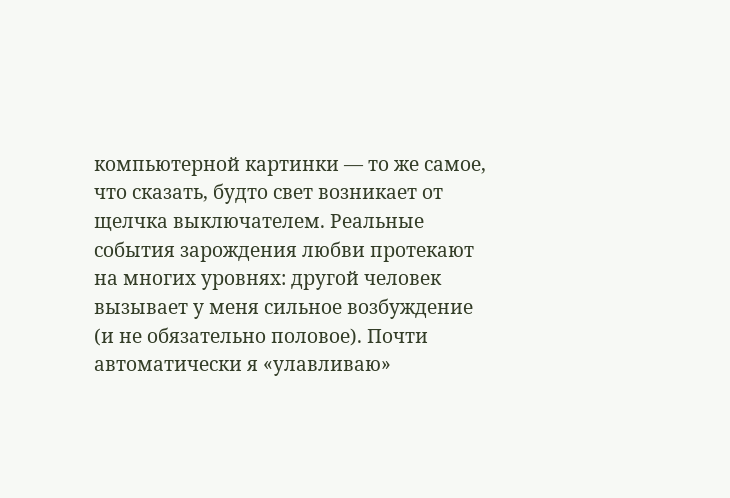компьютерной картинки — то же самое, что сказать, будто свет возникает от щелчка выключателем. Реальные события зарождения любви протекают на многих уровнях: другой человек вызывает у меня сильное возбуждение (и не обязательно половое). Почти автоматически я «улавливаю»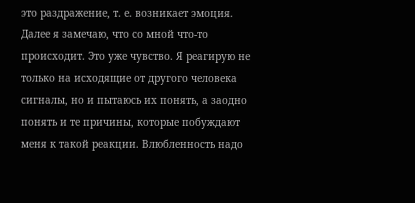это раздражение, т. е. возникает эмоция. Далее я замечаю, что со мной что-то происходит. Это уже чувство. Я реагирую не только на исходящие от другого человека сигналы, но и пытаюсь их понять, а заодно понять и те причины, которые побуждают меня к такой реакции. Влюбленность надо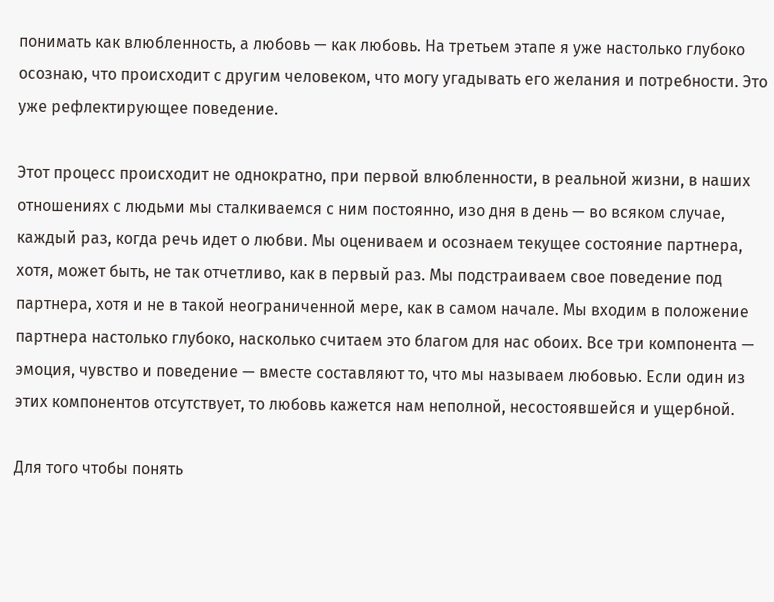понимать как влюбленность, а любовь — как любовь. На третьем этапе я уже настолько глубоко осознаю, что происходит с другим человеком, что могу угадывать его желания и потребности. Это уже рефлектирующее поведение.

Этот процесс происходит не однократно, при первой влюбленности, в реальной жизни, в наших отношениях с людьми мы сталкиваемся с ним постоянно, изо дня в день — во всяком случае, каждый раз, когда речь идет о любви. Мы оцениваем и осознаем текущее состояние партнера, хотя, может быть, не так отчетливо, как в первый раз. Мы подстраиваем свое поведение под партнера, хотя и не в такой неограниченной мере, как в самом начале. Мы входим в положение партнера настолько глубоко, насколько считаем это благом для нас обоих. Все три компонента — эмоция, чувство и поведение — вместе составляют то, что мы называем любовью. Если один из этих компонентов отсутствует, то любовь кажется нам неполной, несостоявшейся и ущербной.

Для того чтобы понять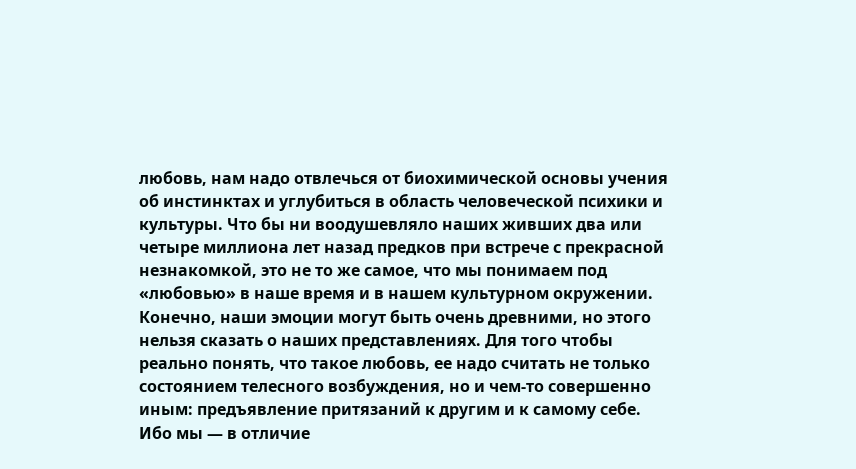любовь, нам надо отвлечься от биохимической основы учения об инстинктах и углубиться в область человеческой психики и культуры. Что бы ни воодушевляло наших живших два или четыре миллиона лет назад предков при встрече с прекрасной незнакомкой, это не то же самое, что мы понимаем под «любовью» в наше время и в нашем культурном окружении. Конечно, наши эмоции могут быть очень древними, но этого нельзя сказать о наших представлениях. Для того чтобы реально понять, что такое любовь, ее надо считать не только состоянием телесного возбуждения, но и чем-то совершенно иным: предъявление притязаний к другим и к самому себе. Ибо мы — в отличие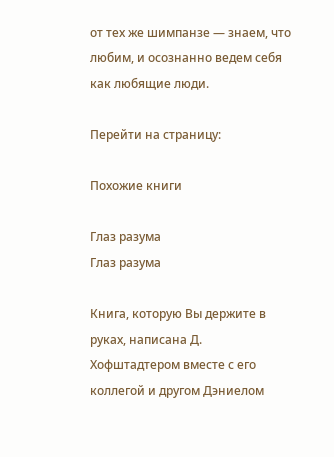от тех же шимпанзе — знаем, что любим, и осознанно ведем себя как любящие люди.

Перейти на страницу:

Похожие книги

Глаз разума
Глаз разума

Книга, которую Вы держите в руках, написана Д. Хофштадтером вместе с его коллегой и другом Дэниелом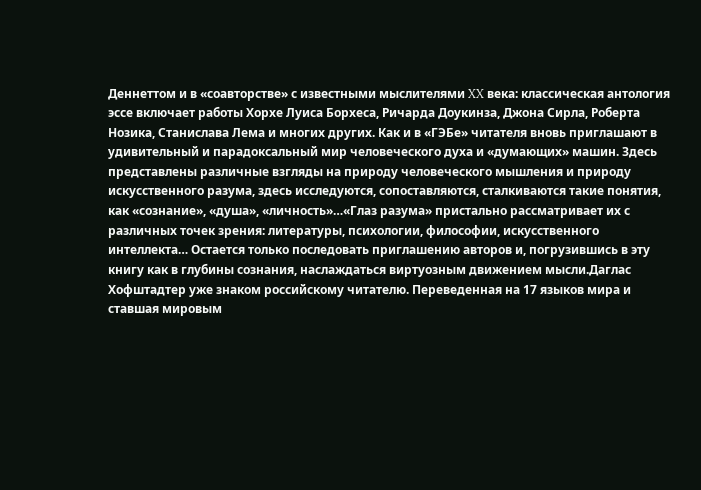Деннеттом и в «соавторстве» с известными мыслителями XX века: классическая антология эссе включает работы Хорхе Луиса Борхеса, Ричарда Доукинза, Джона Сирла, Роберта Нозика, Станислава Лема и многих других. Как и в «ГЭБе» читателя вновь приглашают в удивительный и парадоксальный мир человеческого духа и «думающих» машин. Здесь представлены различные взгляды на природу человеческого мышления и природу искусственного разума, здесь исследуются, сопоставляются, сталкиваются такие понятия, как «сознание», «душа», «личность»…«Глаз разума» пристально рассматривает их с различных точек зрения: литературы, психологии, философии, искусственного интеллекта… Остается только последовать приглашению авторов и, погрузившись в эту книгу как в глубины сознания, наслаждаться виртуозным движением мысли.Даглас Хофштадтер уже знаком российскому читателю. Переведенная на 17 языков мира и ставшая мировым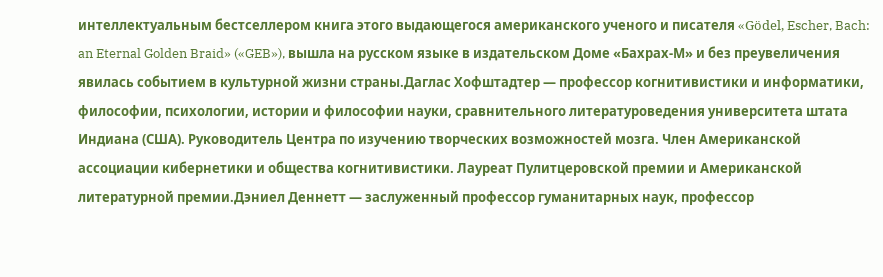интеллектуальным бестселлером книга этого выдающегося американского ученого и писателя «Gödel, Escher, Bach: an Eternal Golden Braid» («GEB»), вышла на русском языке в издательском Доме «Бахрах-М» и без преувеличения явилась событием в культурной жизни страны.Даглас Хофштадтер — профессор когнитивистики и информатики, философии, психологии, истории и философии науки, сравнительного литературоведения университета штата Индиана (США). Руководитель Центра по изучению творческих возможностей мозга. Член Американской ассоциации кибернетики и общества когнитивистики. Лауреат Пулитцеровской премии и Американской литературной премии.Дэниел Деннетт — заслуженный профессор гуманитарных наук, профессор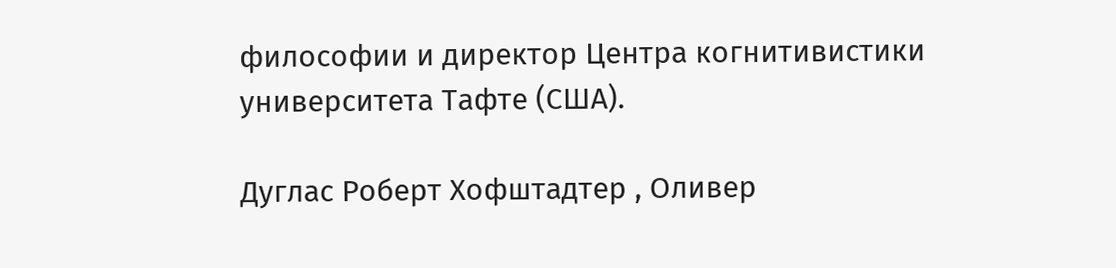философии и директор Центра когнитивистики университета Тафте (США).

Дуглас Роберт Хофштадтер , Оливер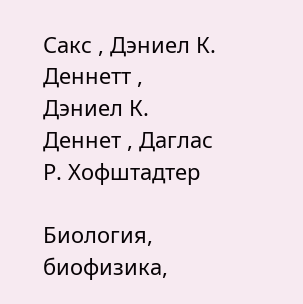Сакс , Дэниел К. Деннетт , Дэниел К. Деннет , Даглас Р. Хофштадтер

Биология, биофизика,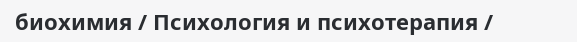биохимия / Психология и психотерапия /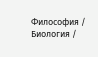Философия / Биология /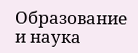Образование и наука